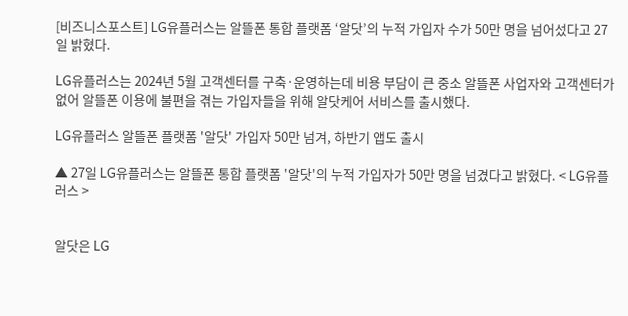[비즈니스포스트] LG유플러스는 알뜰폰 통합 플랫폼 ‘알닷’의 누적 가입자 수가 50만 명을 넘어섰다고 27일 밝혔다.

LG유플러스는 2024년 5월 고객센터를 구축·운영하는데 비용 부담이 큰 중소 알뜰폰 사업자와 고객센터가 없어 알뜰폰 이용에 불편을 겪는 가입자들을 위해 알닷케어 서비스를 출시했다.

LG유플러스 알뜰폰 플랫폼 '알닷' 가입자 50만 넘겨, 하반기 앱도 출시

▲ 27일 LG유플러스는 알뜰폰 통합 플랫폼 '알닷'의 누적 가입자가 50만 명을 넘겼다고 밝혔다. < LG유플러스 >


알닷은 LG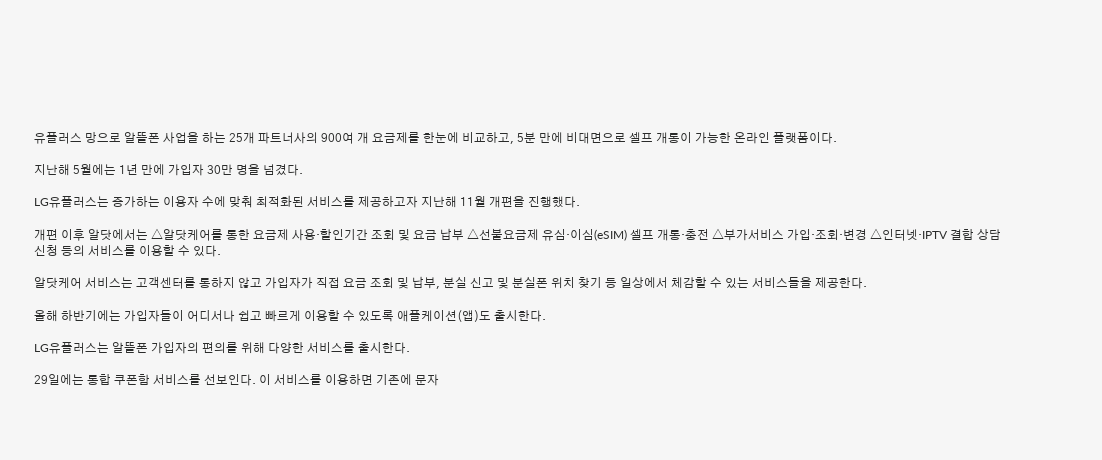유플러스 망으로 알뜰폰 사업을 하는 25개 파트너사의 900여 개 요금제를 한눈에 비교하고, 5분 만에 비대면으로 셀프 개통이 가능한 온라인 플랫폼이다.

지난해 5월에는 1년 만에 가입자 30만 명을 넘겼다.

LG유플러스는 증가하는 이용자 수에 맞춰 최적화된 서비스를 제공하고자 지난해 11월 개편을 진행했다.

개편 이후 알닷에서는 △알닷케어를 통한 요금제 사용·할인기간 조회 및 요금 납부 △선불요금제 유심·이심(eSIM) 셀프 개통·충전 △부가서비스 가입·조회·변경 △인터넷·IPTV 결합 상담 신청 등의 서비스를 이용할 수 있다.

알닷케어 서비스는 고객센터를 통하지 않고 가입자가 직접 요금 조회 및 납부, 분실 신고 및 분실폰 위치 찾기 등 일상에서 체감할 수 있는 서비스들을 제공한다.

올해 하반기에는 가입자들이 어디서나 쉽고 빠르게 이용할 수 있도록 애플케이션(앱)도 출시한다.

LG유플러스는 알뜰폰 가입자의 편의를 위해 다양한 서비스를 출시한다.

29일에는 통합 쿠폰함 서비스를 선보인다. 이 서비스를 이용하면 기존에 문자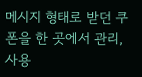메시지 형태로 받던 쿠폰을 한 곳에서 관리, 사용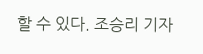할 수 있다. 조승리 기자